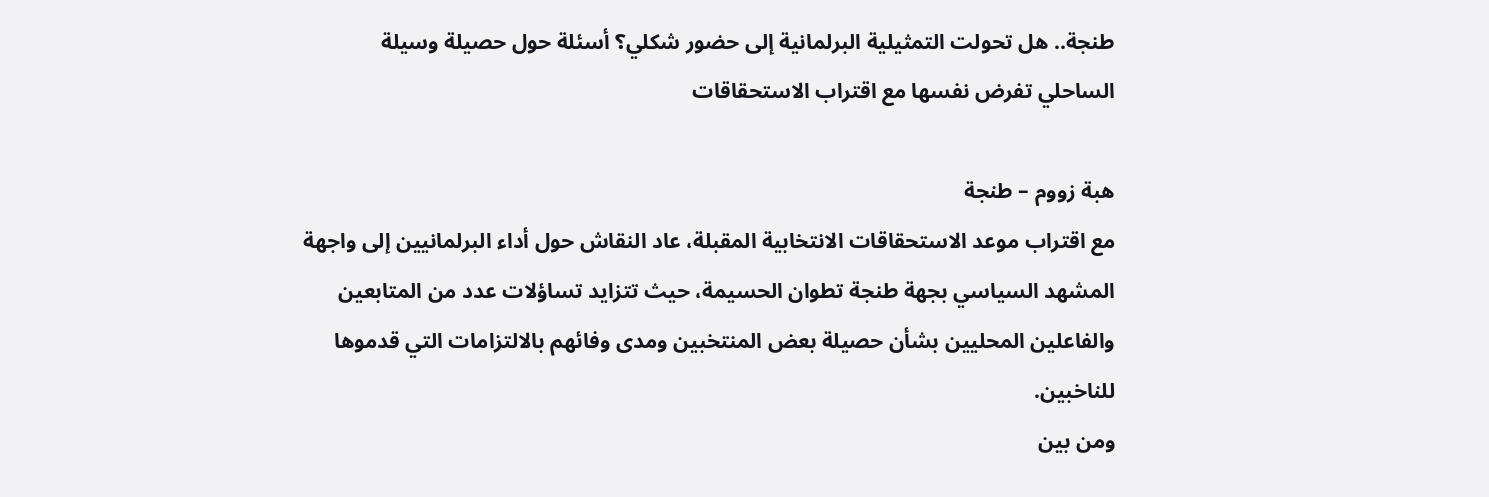طنجة.. هل تحولت التمثيلية البرلمانية إلى حضور شكلي؟ أسئلة حول حصيلة وسيلة الساحلي تفرض نفسها مع اقتراب الاستحقاقات

هبة زووم – طنجة
مع اقتراب موعد الاستحقاقات الانتخابية المقبلة، عاد النقاش حول أداء البرلمانيين إلى واجهة المشهد السياسي بجهة طنجة تطوان الحسيمة، حيث تتزايد تساؤلات عدد من المتابعين والفاعلين المحليين بشأن حصيلة بعض المنتخبين ومدى وفائهم بالالتزامات التي قدموها للناخبين.
ومن بين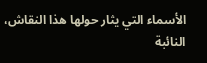الأسماء التي يثار حولها هذا النقاش، النائبة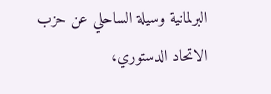البرلمانية وسيلة الساحلي عن حزب الاتحاد الدستوري،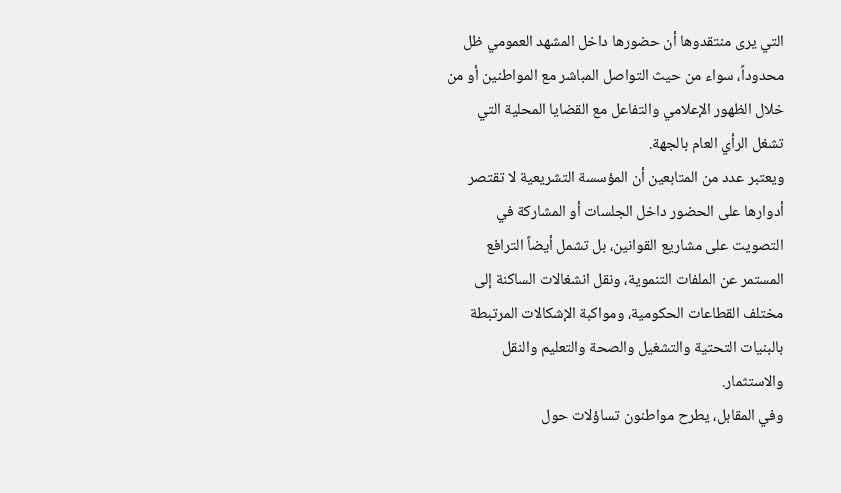التي يرى منتقدوها أن حضورها داخل المشهد العمومي ظل محدوداً، سواء من حيث التواصل المباشر مع المواطنين أو من خلال الظهور الإعلامي والتفاعل مع القضايا المحلية التي تشغل الرأي العام بالجهة.
ويعتبر عدد من المتابعين أن المؤسسة التشريعية لا تقتصر أدوارها على الحضور داخل الجلسات أو المشاركة في التصويت على مشاريع القوانين، بل تشمل أيضاً الترافع المستمر عن الملفات التنموية، ونقل انشغالات الساكنة إلى مختلف القطاعات الحكومية، ومواكبة الإشكالات المرتبطة بالبنيات التحتية والتشغيل والصحة والتعليم والنقل والاستثمار.
وفي المقابل، يطرح مواطنون تساؤلات حول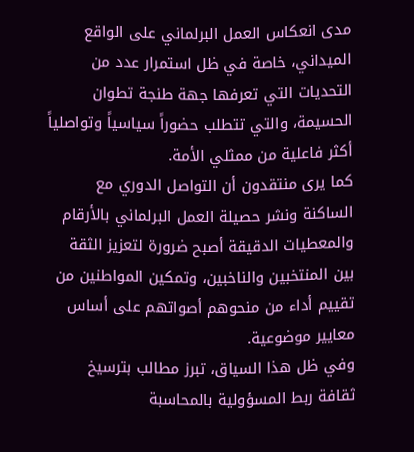مدى انعكاس العمل البرلماني على الواقع الميداني، خاصة في ظل استمرار عدد من التحديات التي تعرفها جهة طنجة تطوان الحسيمة، والتي تتطلب حضوراً سياسياً وتواصلياً أكثر فاعلية من ممثلي الأمة.
كما يرى منتقدون أن التواصل الدوري مع الساكنة ونشر حصيلة العمل البرلماني بالأرقام والمعطيات الدقيقة أصبح ضرورة لتعزيز الثقة بين المنتخبين والناخبين، وتمكين المواطنين من تقييم أداء من منحوهم أصواتهم على أساس معايير موضوعية.
وفي ظل هذا السياق، تبرز مطالب بترسيخ ثقافة ربط المسؤولية بالمحاسبة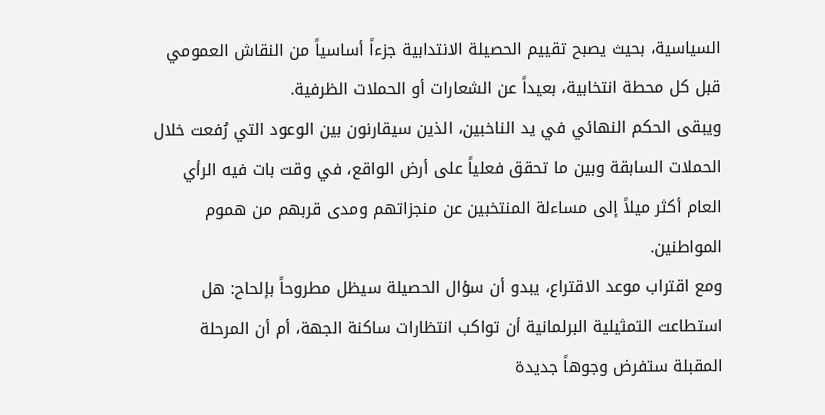السياسية، بحيث يصبح تقييم الحصيلة الانتدابية جزءاً أساسياً من النقاش العمومي قبل كل محطة انتخابية، بعيداً عن الشعارات أو الحملات الظرفية.
ويبقى الحكم النهائي في يد الناخبين، الذين سيقارنون بين الوعود التي رُفعت خلال الحملات السابقة وبين ما تحقق فعلياً على أرض الواقع، في وقت بات فيه الرأي العام أكثر ميلاً إلى مساءلة المنتخبين عن منجزاتهم ومدى قربهم من هموم المواطنين.
ومع اقتراب موعد الاقتراع، يبدو أن سؤال الحصيلة سيظل مطروحاً بإلحاح: هل استطاعت التمثيلية البرلمانية أن تواكب انتظارات ساكنة الجهة، أم أن المرحلة المقبلة ستفرض وجوهاً جديدة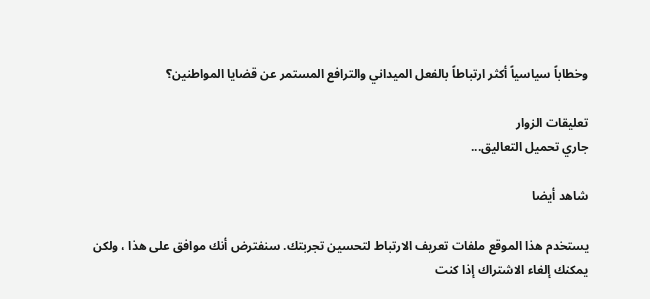وخطاباً سياسياً أكثر ارتباطاً بالفعل الميداني والترافع المستمر عن قضايا المواطنين؟

تعليقات الزوار
جاري تحميل التعاليق...

شاهد أيضا

يستخدم هذا الموقع ملفات تعريف الارتباط لتحسين تجربتك. سنفترض أنك موافق على هذا ، ولكن يمكنك إلغاء الاشتراك إذا كنت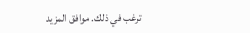ترغب في ذلك. موافق المزيد